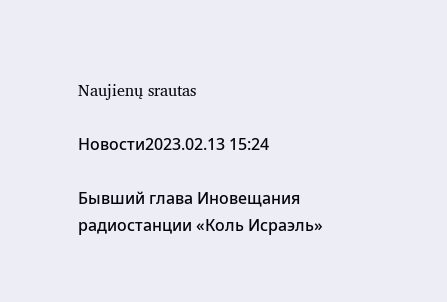Naujienų srautas

Новости2023.02.13 15:24

Бывший глава Иновещания радиостанции «Коль Исраэль»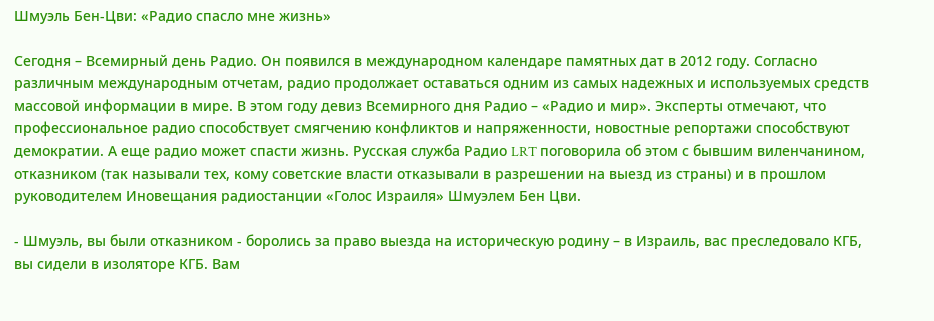Шмуэль Бен-Цви: «Радио спасло мне жизнь»

Сегодня – Всемирный день Радио. Он появился в международном календаре памятных дат в 2012 году. Согласно различным международным отчетам, радио продолжает оставаться одним из самых надежных и используемых средств массовой информации в мире. В этом году девиз Всемирного дня Радио – «Радио и мир». Эксперты отмечают, что профессиональное радио способствует смягчению конфликтов и напряженности, новостные репортажи способствуют демократии. А еще радио может спасти жизнь. Русская служба Радио LRT поговорила об этом с бывшим виленчанином, отказником (так называли тех, кому советские власти отказывали в разрешении на выезд из страны) и в прошлом руководителем Иновещания радиостанции «Голос Израиля» Шмуэлем Бен Цви.

- Шмуэль, вы были отказником - боролись за право выезда на историческую родину – в Израиль, вас преследовало КГБ, вы сидели в изоляторе КГБ. Вам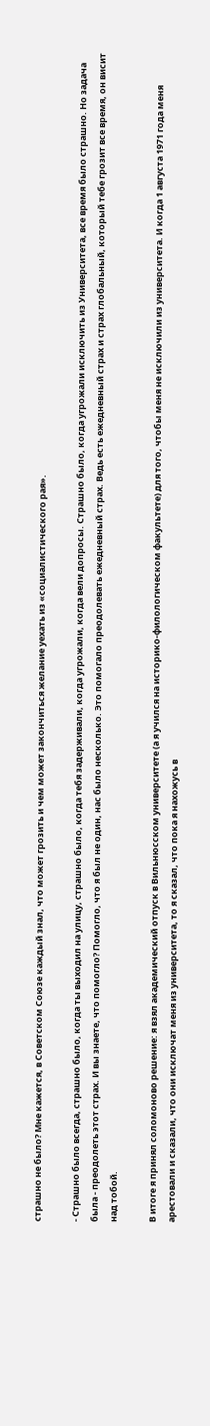страшно не было? Мне кажется, в Советском Союзе каждый знал, что может грозить и чем может закончиться желание уехать из «социалистического рая».

- Страшно было всегда, страшно было, когда ты выходил на улицу, страшно было, когда тебя задерживали, когда угрожали, когда вели допросы. Страшно было, когда угрожали исключить из Университета, все время было страшно. Но задача была - преодолеть этот страх. И вы знаете, что помогло? Помогло, что я был не один, нас было несколько. Это помогало преодолевать ежедневный страх. Ведь есть ежедневный страх и страх глобальный, который тебе грозит все время, он висит над тобой.

В итоге я принял соломоново решение: я взял академический отпуск в Вильнюсском университете (а я учился на историко-филологическом факультете) для того, чтобы меня не исключили из университета. И когда 1 августа 1971 года меня арестовали и сказали, что они исключат меня из университета, то я сказал, что пока я нахожусь в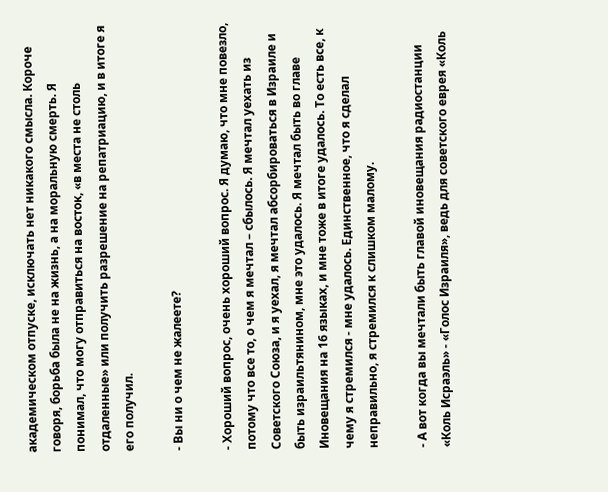академическом отпуске, исключать нет никакого смысла. Короче говоря, борьба была не на жизнь, а на моральную смерть. Я понимал, что могу отправиться на восток, «в места не столь отдаленные» или получить разрешение на репатриацию, и в итоге я его получил.

- Вы ни о чем не жалеете?

- Хороший вопрос, очень хороший вопрос. Я думаю, что мне повезло, потому что все то, о чем я мечтал – сбылось. Я мечтал уехать из Советского Союза, и я уехал, я мечтал абсорбироваться в Израиле и быть израильтянином, мне это удалось. Я мечтал быть во главе Иновещания на 16 языках, и мне тоже в итоге удалось. То есть все, к чему я стремился - мне удалось. Единственное, что я сделал неправильно, я стремился к слишком малому.

- А вот когда вы мечтали быть главой иновещания радиостанции «Коль Исраэль» - «Голос Израиля», ведь для советского еврея «Коль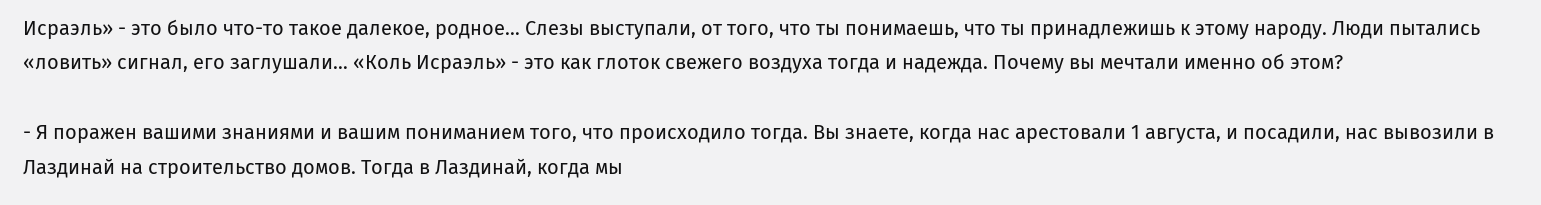Исраэль» - это было что-то такое далекое, родное… Слезы выступали, от того, что ты понимаешь, что ты принадлежишь к этому народу. Люди пытались «ловить» сигнал, его заглушали… «Коль Исраэль» - это как глоток свежего воздуха тогда и надежда. Почему вы мечтали именно об этом?

- Я поражен вашими знаниями и вашим пониманием того, что происходило тогда. Вы знаете, когда нас арестовали 1 августа, и посадили, нас вывозили в Лаздинай на строительство домов. Тогда в Лаздинай, когда мы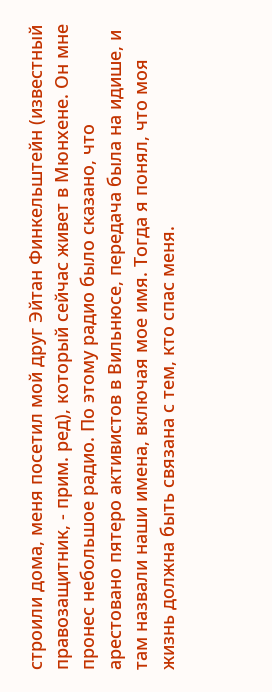строили дома, меня посетил мой друг Эйтан Финкельштейн (известный правозащитник, - прим. ред), который сейчас живет в Мюнхене. Он мне пронес небольшое радио. По этому радио было сказано, что арестовано пятеро активистов в Вильнюсе, передача была на идише, и там назвали наши имена, включая мое имя. Тогда я понял, что моя жизнь должна быть связана с тем, кто спас меня.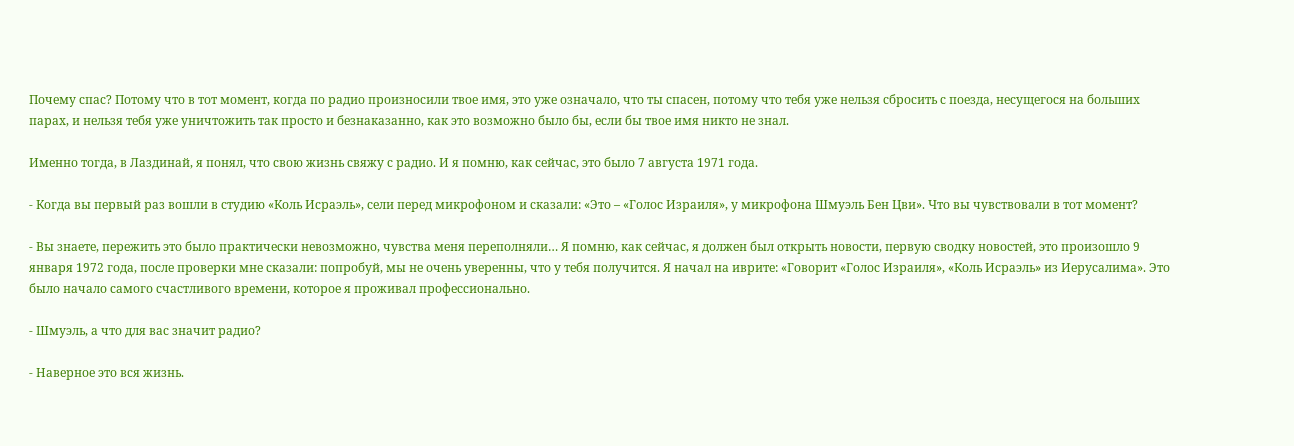Почему спас? Потому что в тот момент, когда по радио произносили твое имя, это уже означало, что ты спасен, потому что тебя уже нельзя сбросить с поезда, несущегося на больших парах, и нельзя тебя уже уничтожить так просто и безнаказанно, как это возможно было бы, если бы твое имя никто не знал.

Именно тогда, в Лаздинай, я понял, что свою жизнь свяжу с радио. И я помню, как сейчас, это было 7 августа 1971 года.

- Когда вы первый раз вошли в студию «Коль Исраэль», сели перед микрофоном и сказали: «Это – «Голос Израиля», у микрофона Шмуэль Бен Цви». Что вы чувствовали в тот момент?

- Вы знаете, пережить это было практически невозможно, чувства меня переполняли… Я помню, как сейчас, я должен был открыть новости, первую сводку новостей, это произошло 9 января 1972 года, после проверки мне сказали: попробуй, мы не очень уверенны, что у тебя получится. Я начал на иврите: «Говорит «Голос Израиля», «Коль Исраэль» из Иерусалима». Это было начало самого счастливого времени, которое я проживал профессионально.

- Шмуэль, а что для вас значит радио?

- Наверное это вся жизнь.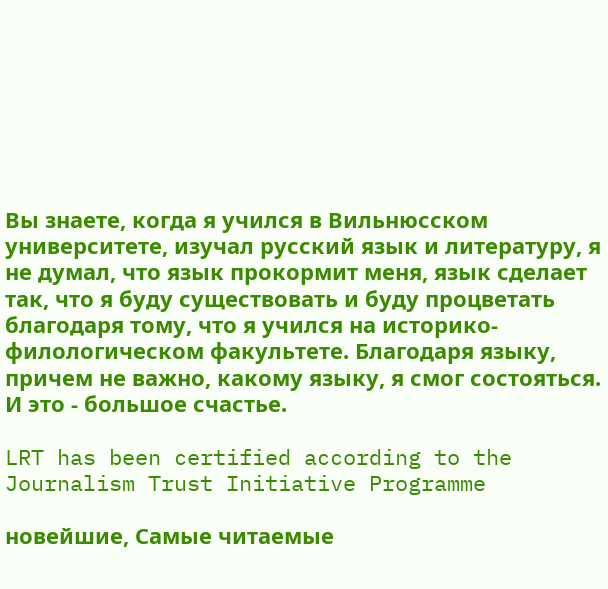Вы знаете, когда я учился в Вильнюсском университете, изучал русский язык и литературу, я не думал, что язык прокормит меня, язык сделает так, что я буду существовать и буду процветать благодаря тому, что я учился на историко-филологическом факультете. Благодаря языку, причем не важно, какому языку, я смог состояться. И это - большое счастье.

LRT has been certified according to the Journalism Trust Initiative Programme

новейшие, Самые читаемые